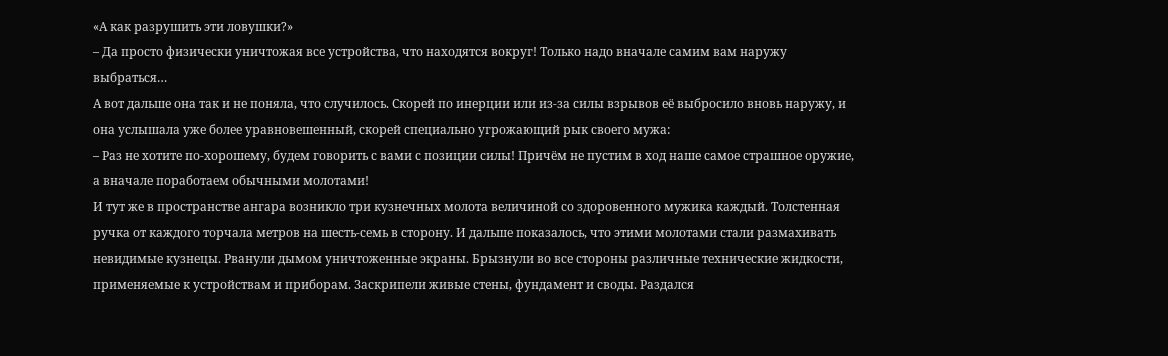«А как разрушить эти ловушки?»
– Да просто физически уничтожая все устройства, что находятся вокруг! Только надо вначале самим вам наружу выбраться…
А вот дальше она так и не поняла, что случилось. Скорей по инерции или из-за силы взрывов её выбросило вновь наружу, и она услышала уже более уравновешенный, скорей специально угрожающий рык своего мужа:
– Раз не хотите по-хорошему, будем говорить с вами с позиции силы! Причём не пустим в ход наше самое страшное оружие, а вначале поработаем обычными молотами!
И тут же в пространстве ангара возникло три кузнечных молота величиной со здоровенного мужика каждый. Толстенная ручка от каждого торчала метров на шесть-семь в сторону. И дальше показалось, что этими молотами стали размахивать невидимые кузнецы. Рванули дымом уничтоженные экраны. Брызнули во все стороны различные технические жидкости, применяемые к устройствам и приборам. Заскрипели живые стены, фундамент и своды. Раздался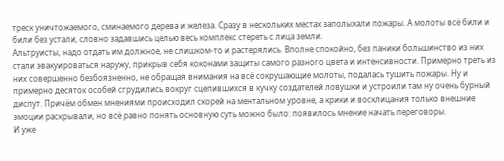треск уничтожаемого, сминаемого дерева и железа. Сразу в нескольких местах заполыхали пожары. А молоты всё били и били без устали, словно задавшись целью весь комплекс стереть с лица земли.
Альтруисты, надо отдать им должное, не слишком-то и растерялись. Вполне спокойно, без паники большинство из них стали эвакуироваться наружу, прикрыв себя коконами защиты самого разного цвета и интенсивности. Примерно треть из них совершенно безбоязненно, не обращая внимания на всё сокрушающие молоты, подалась тушить пожары. Ну и примерно десяток особей сгрудились вокруг сцепившихся в кучку создателей ловушки и устроили там ну очень бурный диспут. Причём обмен мнениями происходил скорей на ментальном уровне, а крики и восклицания только внешние эмоции раскрывали, но всё равно понять основную суть можно было: появилось мнение начать переговоры.
И уже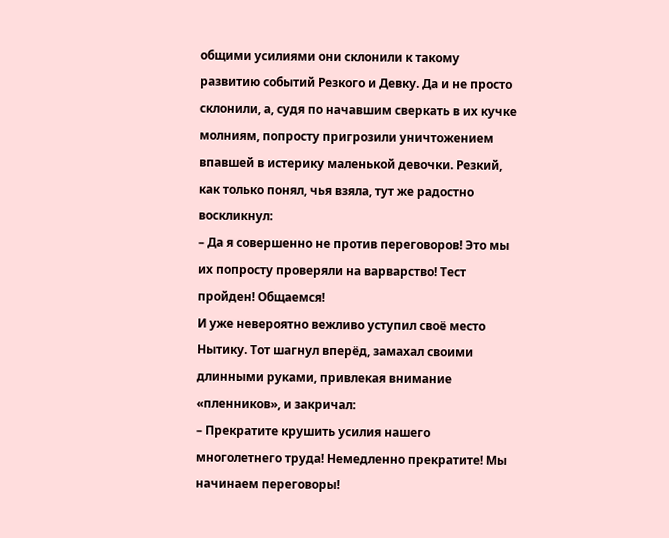общими усилиями они склонили к такому развитию событий Резкого и Девку. Да и не просто склонили, а, судя по начавшим сверкать в их кучке молниям, попросту пригрозили уничтожением впавшей в истерику маленькой девочки. Резкий, как только понял, чья взяла, тут же радостно воскликнул:
– Да я совершенно не против переговоров! Это мы их попросту проверяли на варварство! Тест пройден! Общаемся!
И уже невероятно вежливо уступил своё место Нытику. Тот шагнул вперёд, замахал своими длинными руками, привлекая внимание «пленников», и закричал:
– Прекратите крушить усилия нашего многолетнего труда! Немедленно прекратите! Мы начинаем переговоры!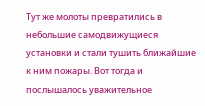Тут же молоты превратились в небольшие самодвижущиеся установки и стали тушить ближайшие к ним пожары. Вот тогда и послышалось уважительное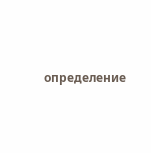определение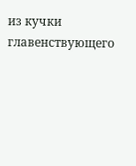из кучки главенствующего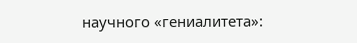научного «гениалитета»: